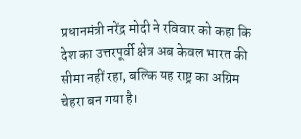प्रधानमंत्री नरेंद्र मोदी ने रविवार को कहा कि देश का उत्तरपूर्वी क्षेत्र अब केवल भारत की सीमा नहीं रहा, बल्कि यह राष्ट्र का अग्रिम चेहरा बन गया है।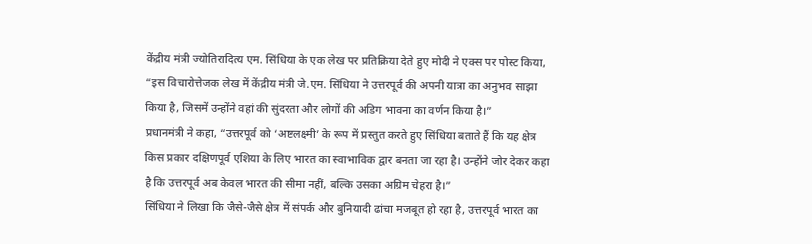केंद्रीय मंत्री ज्योतिरादित्य एम. सिंधिया के एक लेख पर प्रतिक्रिया देते हुए मोदी ने एक्स पर पोस्ट किया, “इस विचारोत्तेजक लेख में केंद्रीय मंत्री जे.एम. सिंधिया ने उत्तरपूर्व की अपनी यात्रा का अनुभव साझा किया है, जिसमें उन्होंने वहां की सुंदरता और लोगों की अडिग भावना का वर्णन किया है।”
प्रधानमंत्री ने कहा, “उत्तरपूर्व को ‘अष्टलक्ष्मी’ के रूप में प्रस्तुत करते हुए सिंधिया बताते हैं कि यह क्षेत्र किस प्रकार दक्षिणपूर्व एशिया के लिए भारत का स्वाभाविक द्वार बनता जा रहा है। उन्होंने जोर देकर कहा है कि उत्तरपूर्व अब केवल भारत की सीमा नहीं, बल्कि उसका अग्रिम चेहरा है।”
सिंधिया ने लिखा कि जैसे-जैसे क्षेत्र में संपर्क और बुनियादी ढांचा मजबूत हो रहा है, उत्तरपूर्व भारत का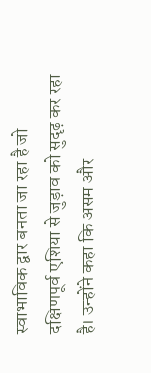स्वाभाविक द्वार बनता जा रहा है जो दक्षिणपूर्व एशिया से जुड़ाव को सुदृढ़ कर रहा है। उन्होंने कहा कि असम और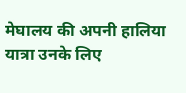मेघालय की अपनी हालिया यात्रा उनके लिए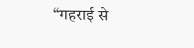“गहराई से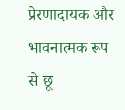प्रेरणादायक और भावनात्मक रूप से छू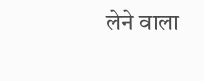लेने वाला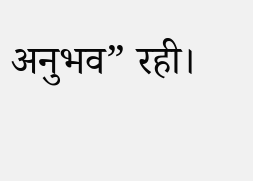अनुभव” रही।